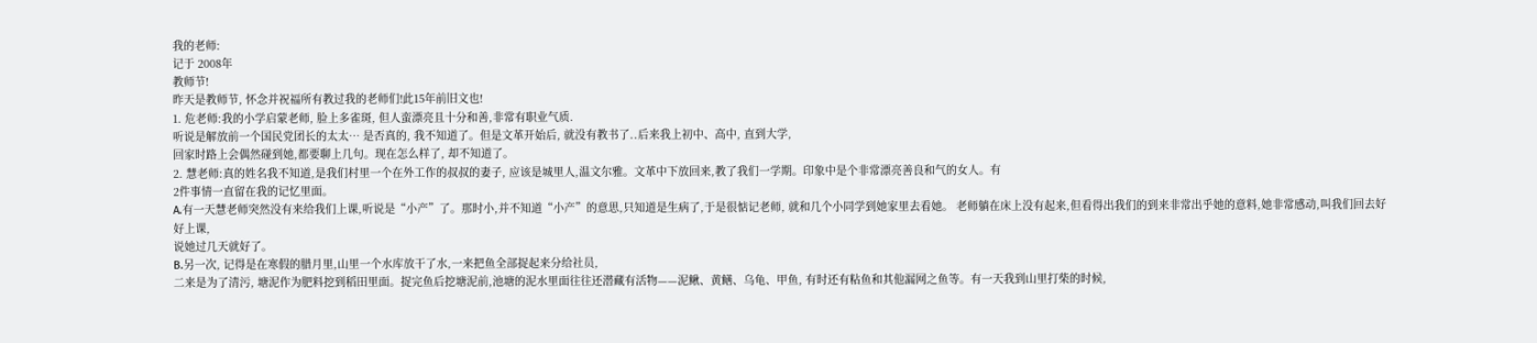我的老师:
记于 2008年
教师节!
昨天是教师节, 怀念并祝福所有教过我的老师们!此15年前旧文也!
1. 危老师:我的小学启蒙老师, 脸上多雀斑, 但人蛮漂亮且十分和善,非常有职业气质.
听说是解放前一个国民党团长的太太… 是否真的, 我不知道了。但是文革开始后, 就没有教书了..后来我上初中、高中, 直到大学,
回家时路上会偶然碰到她,都要聊上几句。现在怎么样了, 却不知道了。
2. 慧老师:真的姓名我不知道,是我们村里一个在外工作的叔叔的妻子, 应该是城里人,温文尔雅。文革中下放回来,教了我们一学期。印象中是个非常漂亮善良和气的女人。有
2件事情一直留在我的记忆里面。
A.有一天慧老师突然没有来给我们上课,听说是“小产”了。那时小,并不知道“小产”的意思,只知道是生病了,于是很惦记老师, 就和几个小同学到她家里去看她。 老师躺在床上没有起来,但看得出我们的到来非常出乎她的意料,她非常感动,叫我们回去好好上课,
说她过几天就好了。
B.另一次, 记得是在寒假的腊月里,山里一个水库放干了水,一来把鱼全部捉起来分给社员,
二来是为了清污, 塘泥作为肥料挖到稻田里面。捉完鱼后挖塘泥前,池塘的泥水里面往往还潜藏有活物——泥鳅、黄鳝、乌龟、甲鱼, 有时还有粘鱼和其他漏网之鱼等。有一天我到山里打柴的时候,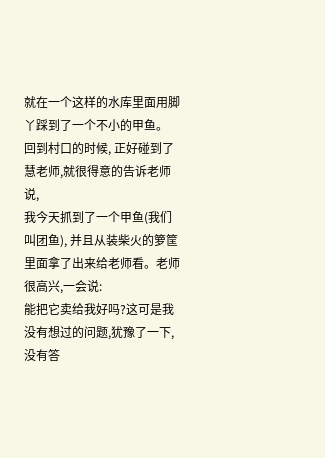就在一个这样的水库里面用脚丫踩到了一个不小的甲鱼。 回到村口的时候, 正好碰到了慧老师,就很得意的告诉老师说,
我今天抓到了一个甲鱼(我们叫团鱼), 并且从装柴火的箩筐里面拿了出来给老师看。老师很高兴,一会说:
能把它卖给我好吗?这可是我没有想过的问题,犹豫了一下,
没有答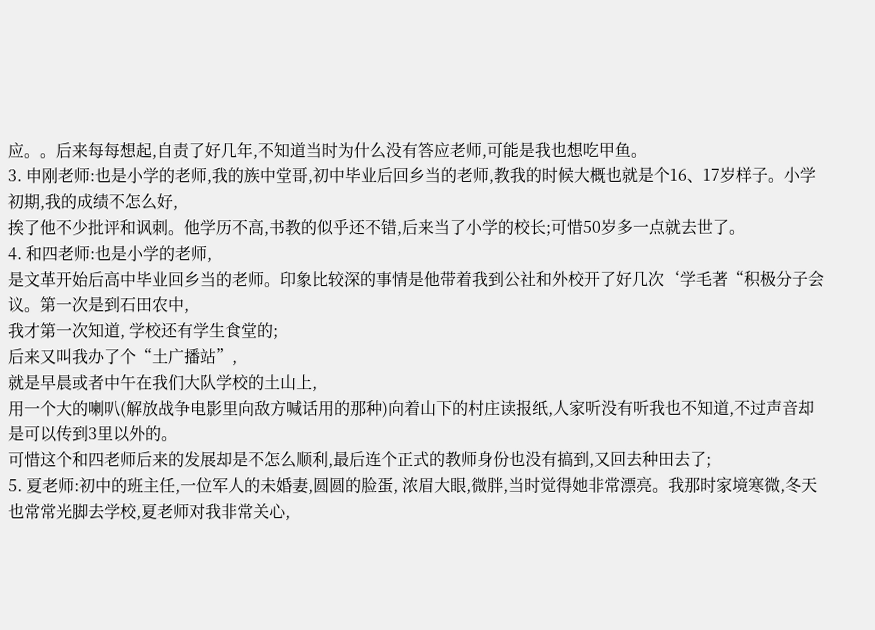应。。后来每每想起,自责了好几年,不知道当时为什么没有答应老师,可能是我也想吃甲鱼。
3. 申刚老师:也是小学的老师,我的族中堂哥,初中毕业后回乡当的老师,教我的时候大概也就是个16、17岁样子。小学初期,我的成绩不怎么好,
挨了他不少批评和讽刺。他学历不高,书教的似乎还不错,后来当了小学的校长;可惜50岁多一点就去世了。
4. 和四老师:也是小学的老师,
是文革开始后高中毕业回乡当的老师。印象比较深的事情是他带着我到公社和外校开了好几次‘学毛著“积极分子会议。第一次是到石田农中,
我才第一次知道, 学校还有学生食堂的;
后来又叫我办了个“土广播站”,
就是早晨或者中午在我们大队学校的土山上,
用一个大的喇叭(解放战争电影里向敌方喊话用的那种)向着山下的村庄读报纸,人家听没有听我也不知道,不过声音却是可以传到3里以外的。
可惜这个和四老师后来的发展却是不怎么顺利,最后连个正式的教师身份也没有搞到,又回去种田去了;
5. 夏老师:初中的班主任,一位军人的未婚妻,圆圆的脸蛋, 浓眉大眼,微胖,当时觉得她非常漂亮。我那时家境寒微,冬天也常常光脚去学校,夏老师对我非常关心,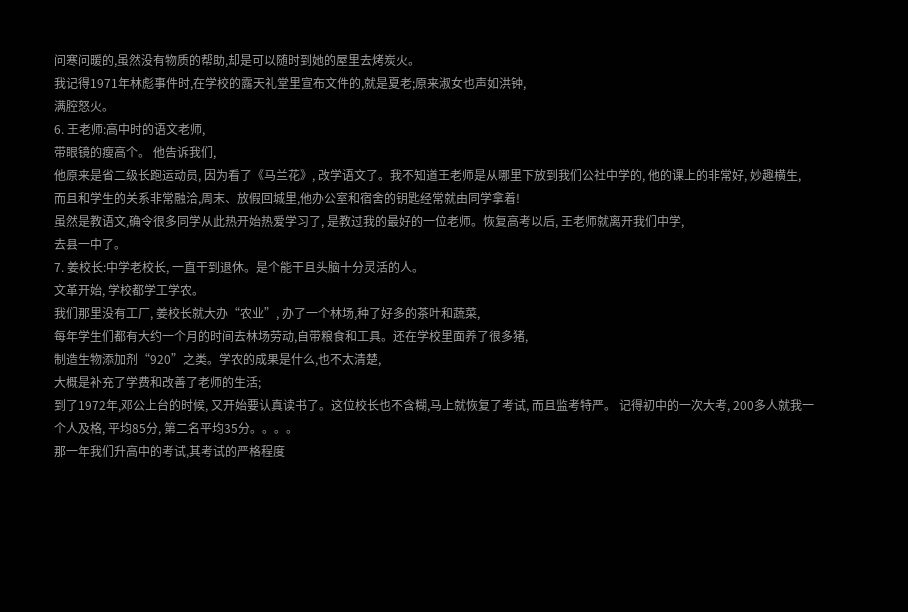问寒问暖的,虽然没有物质的帮助,却是可以随时到她的屋里去烤炭火。
我记得1971年林彪事件时,在学校的露天礼堂里宣布文件的,就是夏老;原来淑女也声如洪钟,
满腔怒火。
6. 王老师:高中时的语文老师,
带眼镜的瘦高个。 他告诉我们,
他原来是省二级长跑运动员, 因为看了《马兰花》, 改学语文了。我不知道王老师是从哪里下放到我们公社中学的, 他的课上的非常好, 妙趣横生, 而且和学生的关系非常融洽,周末、放假回城里,他办公室和宿舍的钥匙经常就由同学拿着!
虽然是教语文,确令很多同学从此热开始热爱学习了, 是教过我的最好的一位老师。恢复高考以后, 王老师就离开我们中学,
去县一中了。
7. 姜校长:中学老校长, 一直干到退休。是个能干且头脑十分灵活的人。
文革开始, 学校都学工学农。
我们那里没有工厂, 姜校长就大办“农业”, 办了一个林场,种了好多的茶叶和蔬菜,
每年学生们都有大约一个月的时间去林场劳动,自带粮食和工具。还在学校里面养了很多猪,
制造生物添加剂“920”之类。学农的成果是什么,也不太清楚,
大概是补充了学费和改善了老师的生活;
到了1972年,邓公上台的时候, 又开始要认真读书了。这位校长也不含糊,马上就恢复了考试, 而且监考特严。 记得初中的一次大考, 200多人就我一个人及格, 平均85分, 第二名平均35分。。。。
那一年我们升高中的考试,其考试的严格程度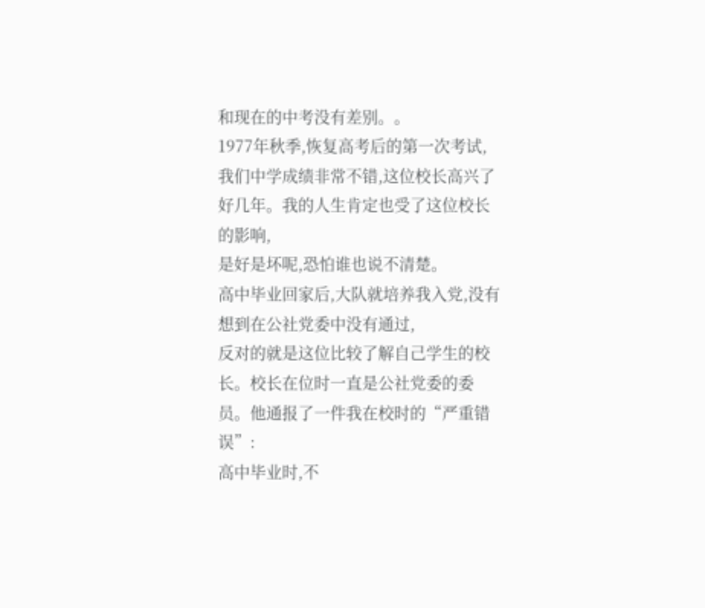和现在的中考没有差别。。
1977年秋季,恢复高考后的第一次考试,
我们中学成绩非常不错,这位校长高兴了好几年。我的人生肯定也受了这位校长的影响,
是好是坏呢,恐怕谁也说不清楚。
高中毕业回家后,大队就培养我入党,没有想到在公社党委中没有通过,
反对的就是这位比较了解自己学生的校长。校长在位时一直是公社党委的委员。他通报了一件我在校时的“严重错误”:
高中毕业时,不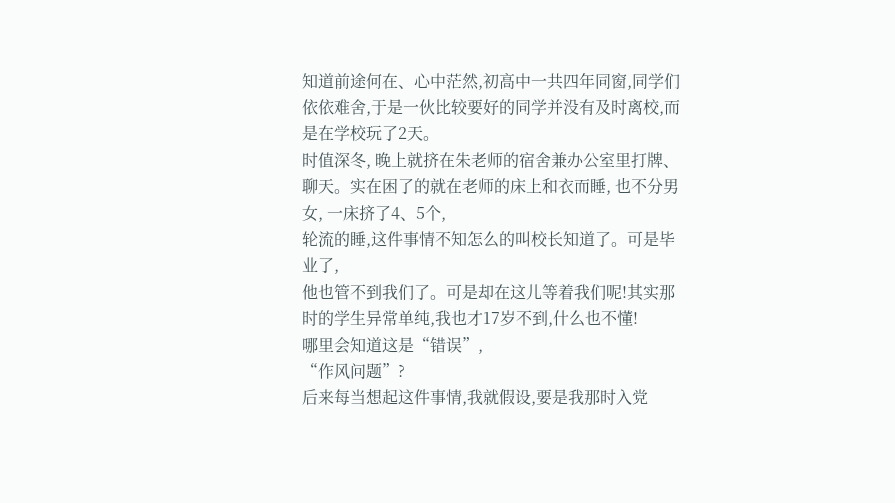知道前途何在、心中茫然,初高中一共四年同窗,同学们依依难舍,于是一伙比较要好的同学并没有及时离校,而是在学校玩了2天。
时值深冬, 晚上就挤在朱老师的宿舍兼办公室里打牌、聊天。实在困了的就在老师的床上和衣而睡, 也不分男女, 一床挤了4、5个,
轮流的睡,这件事情不知怎么的叫校长知道了。可是毕业了,
他也管不到我们了。可是却在这儿等着我们呢!其实那时的学生异常单纯,我也才17岁不到,什么也不懂!
哪里会知道这是“错误”,
“作风问题”?
后来每当想起这件事情,我就假设,要是我那时入党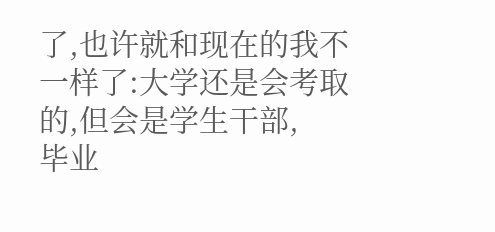了,也许就和现在的我不一样了:大学还是会考取的,但会是学生干部,
毕业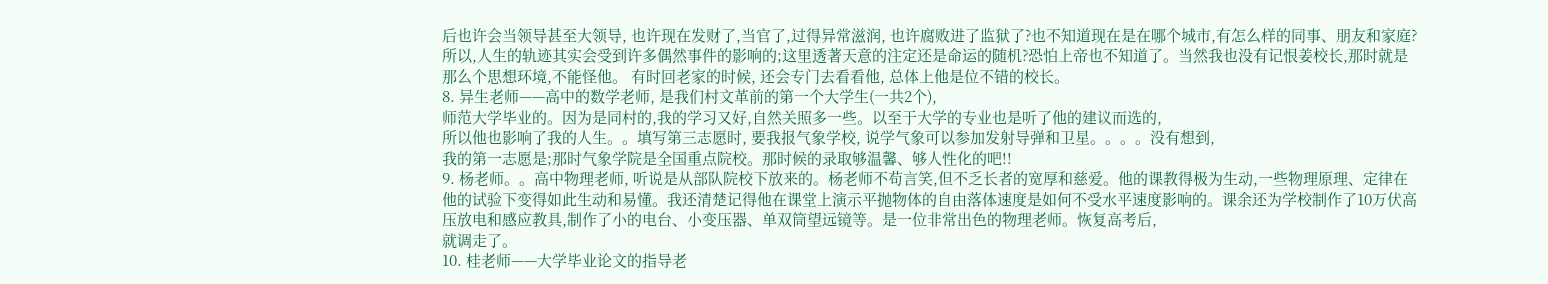后也许会当领导甚至大领导, 也许现在发财了,当官了,过得异常滋润, 也许腐败进了监狱了?也不知道现在是在哪个城市,有怎么样的同事、朋友和家庭? 所以,人生的轨迹其实会受到许多偶然事件的影响的;这里透著天意的注定还是命运的随机?恐怕上帝也不知道了。当然我也没有记恨姜校长,那时就是那么个思想环境,不能怪他。 有时回老家的时候, 还会专门去看看他, 总体上他是位不错的校长。
8. 异生老师——高中的数学老师, 是我们村文革前的第一个大学生(一共2个),
师范大学毕业的。因为是同村的,我的学习又好,自然关照多一些。以至于大学的专业也是听了他的建议而选的,
所以他也影响了我的人生。。填写第三志愿时, 要我报气象学校, 说学气象可以参加发射导弹和卫星。。。。没有想到,
我的第一志愿是;那时气象学院是全国重点院校。那时候的录取够温馨、够人性化的吧!!
9. 杨老师。。高中物理老师, 听说是从部队院校下放来的。杨老师不苟言笑,但不乏长者的宽厚和慈爱。他的课教得极为生动,一些物理原理、定律在他的试验下变得如此生动和易懂。我还清楚记得他在课堂上演示平抛物体的自由落体速度是如何不受水平速度影响的。课余还为学校制作了10万伏高压放电和感应教具,制作了小的电台、小变压器、单双筒望远镜等。是一位非常出色的物理老师。恢复高考后,
就调走了。
10. 桂老师——大学毕业论文的指导老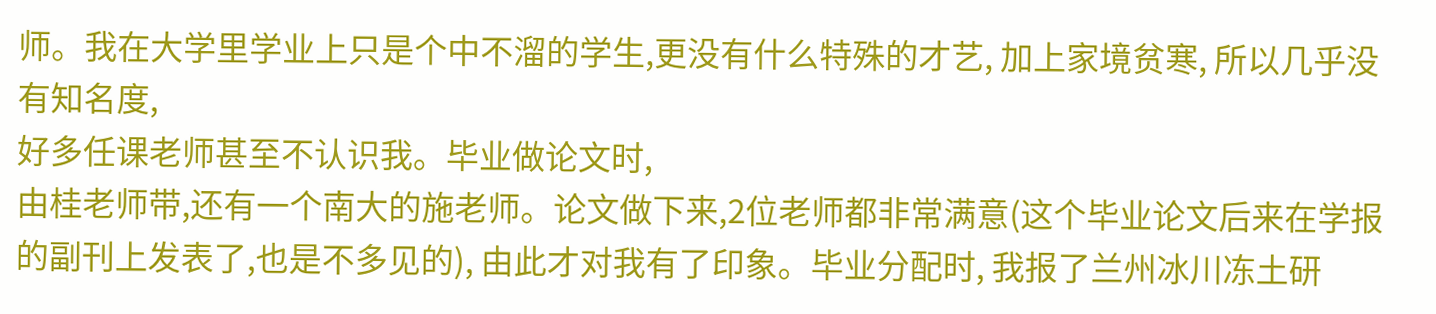师。我在大学里学业上只是个中不溜的学生,更没有什么特殊的才艺, 加上家境贫寒, 所以几乎没有知名度,
好多任课老师甚至不认识我。毕业做论文时,
由桂老师带,还有一个南大的施老师。论文做下来,2位老师都非常满意(这个毕业论文后来在学报的副刊上发表了,也是不多见的), 由此才对我有了印象。毕业分配时, 我报了兰州冰川冻土研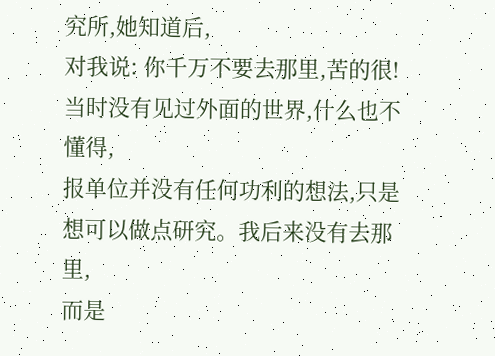究所,她知道后,
对我说: 你千万不要去那里,苦的很!当时没有见过外面的世界,什么也不懂得,
报单位并没有任何功利的想法,只是想可以做点研究。我后来没有去那里,
而是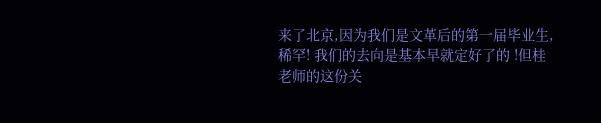来了北京,因为我们是文革后的第一届毕业生,稀罕! 我们的去向是基本早就定好了的 !但桂老师的这份关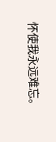怀使我永远难忘。